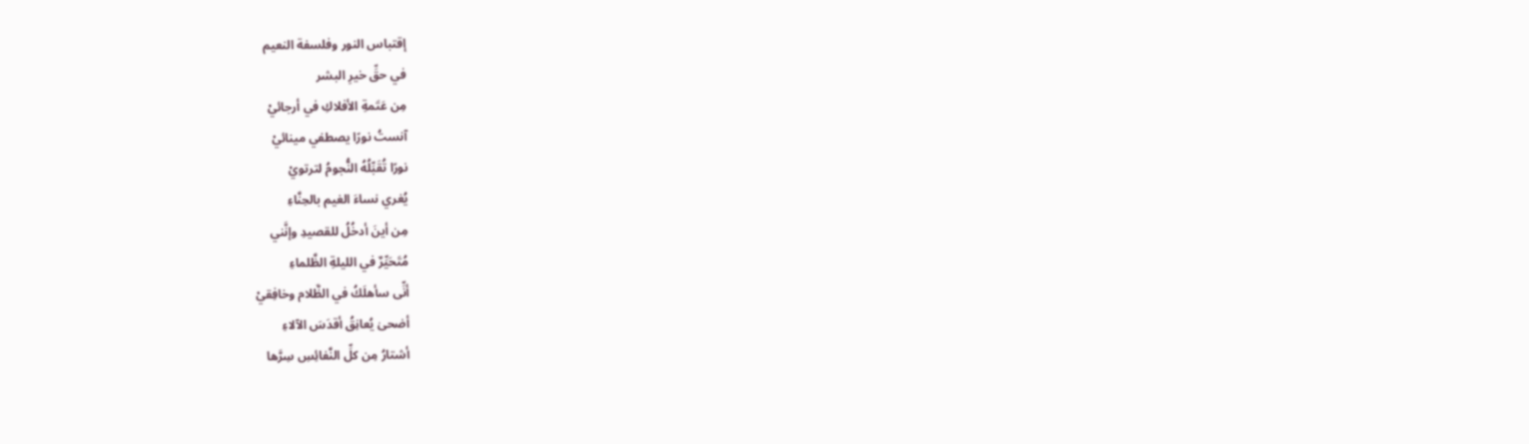إقتباس النور وفلسفة النعيم
في حقِّ خيرِ البشر
مِن عَتَمةِ الأفلاكِ في أرجائيْ
آنستُ نورًا يصطفي مينائيْ
نورًا تُقَبِّلُهُ النُّجومُ لترتويْ
يُغري نساءَ الغيم بالحِنَّاءِ
مِن أينَ أدخُلُ للقصيدِ وإنَّني
مُتَحَيِّرٌ في الليلةِ الظَّلماءِ
أنِّى سأهلَكُ في الظَّلام وخافِقيْ
أضحىٰ يُعانِقُ أقدَسَ الآلاءِ
أشتارُ مِن كلِّ النَّفائِسِ سِرَّها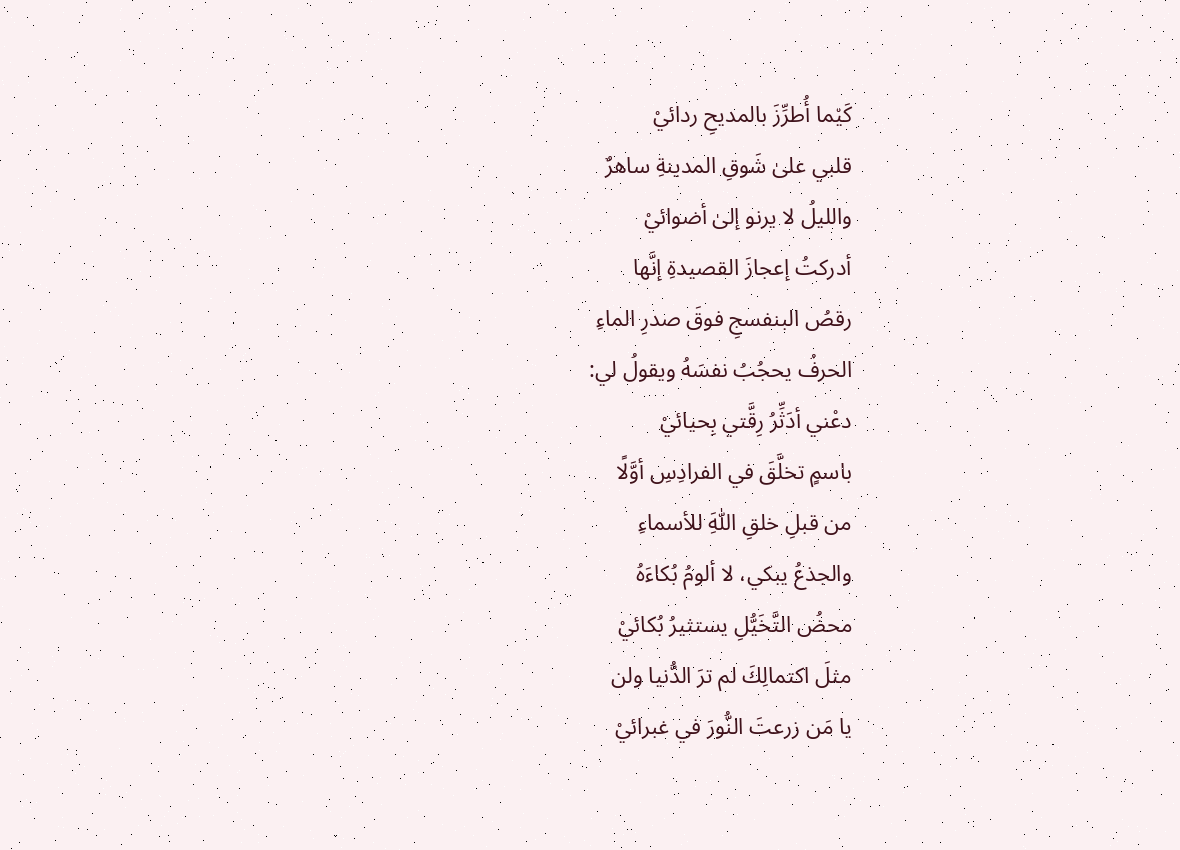كَيْما أُطرِّزَ بالمديحِ ردائيْ
قلبي علىٰ شَوقِ المدينةِ ساهرٌ
والليلُ لا يرنو إلىٰ أضوائيْ
أدركتُ إعجازَ القصيدةِ إنَّها
رقصُ البنفسجِ فوقَ صدرِ الماءِ
الحرفُ يحجُبُ نفسَهُ ويقولُ لي:
دعْني أدَثِّرُ رِقَّتي بِحيائيْ
باسمٍ تخلَّقَ في الفرادِسِ أوَّلًا
من قبلِ خلقِ اللَّٰهِ للأسماءِ
والجذعُ يبكي، لا ألومُ بُكاءَهُ
محضُ التَّخَيُّلِ يستثيرُ بُكائيْ
مثلَ اكتمالِكَ لم ترَ الدُّنيا ولن
يا مَن زرعتَ النُّورَ في غبرائيْ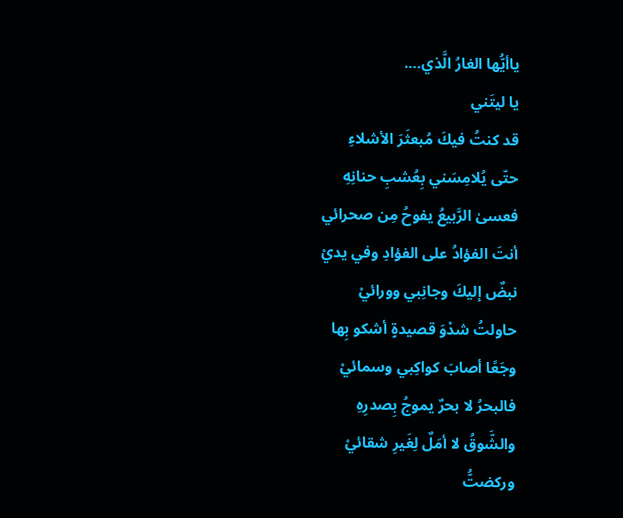ياأيُّها الغارُ الَّذي….
يا ليتَني
قد كنتُ فيكَ مُبعثَرَ الأشلاءِ
حتّى يُلامِسَني بِعُشبِ حنانِهِ
فعسىٰ الرَّبيعُ يفوحُ مِن صحرائي
أنتَ الفؤادُ على الفؤادِ وفي يديْ
نبضٌ إليكَ وجانِبي وورائيْ
حاولتُ شدْوَ قصيدةٍ أشكو بِها
وجَعًا أصابَ كواكِبي وسمائيْ
فالبحرُ لا بحرٌ يموجُ بِصدرِهِ
والشَّوقُ لا أمَلٌ لِغَيرِ شقائيْ
وركضتُّ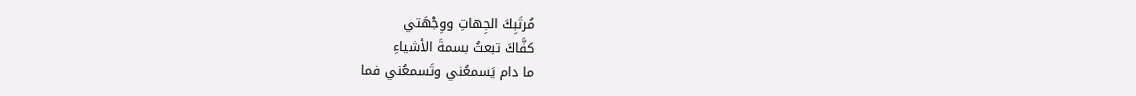مُرتَبِكَ الجِهاتِ ووِجْهَتي
كفَّاكَ تبعثُ بسمةَ الأشياءِ
ما دام يَسمعُني وتَسمعُني فما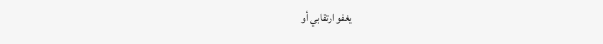يغفو ارتقابي أو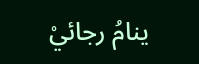ينامُ رجائيْ